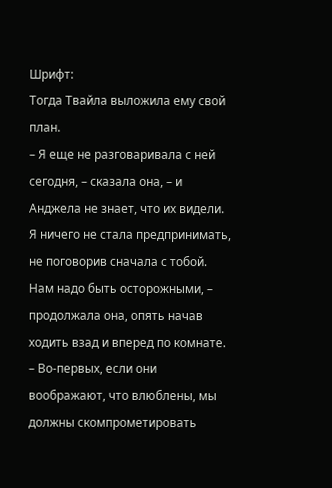Шрифт:
Тогда Твайла выложила ему свой план.
– Я еще не разговаривала с ней сегодня, – сказала она, – и Анджела не знает, что их видели. Я ничего не стала предпринимать, не поговорив сначала с тобой. Нам надо быть осторожными, – продолжала она, опять начав ходить взад и вперед по комнате. – Во-первых, если они воображают, что влюблены, мы должны скомпрометировать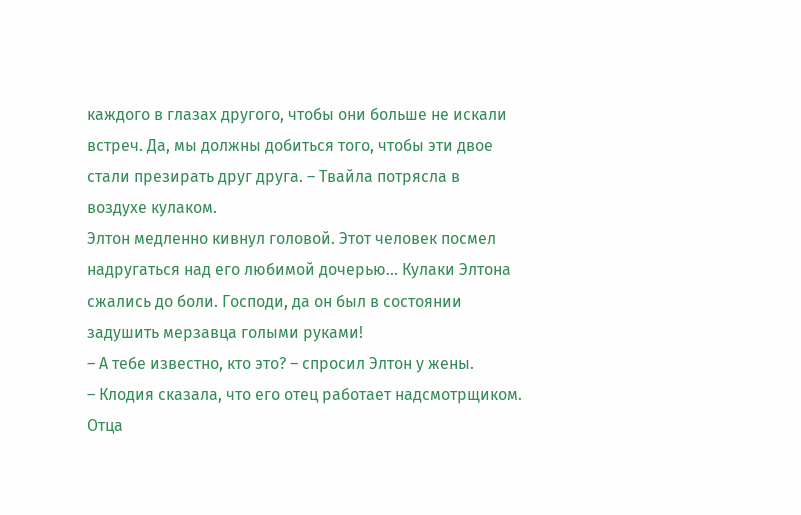каждого в глазах другого, чтобы они больше не искали встреч. Да, мы должны добиться того, чтобы эти двое стали презирать друг друга. – Твайла потрясла в воздухе кулаком.
Элтон медленно кивнул головой. Этот человек посмел надругаться над его любимой дочерью… Кулаки Элтона сжались до боли. Господи, да он был в состоянии задушить мерзавца голыми руками!
– А тебе известно, кто это? – спросил Элтон у жены.
– Клодия сказала, что его отец работает надсмотрщиком. Отца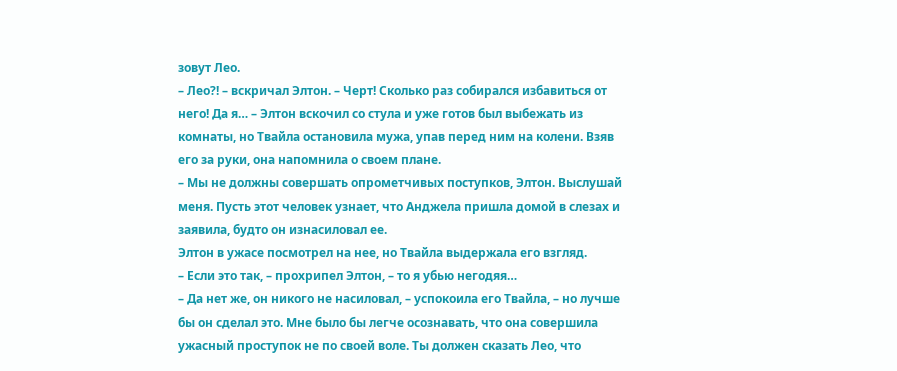зовут Лео.
– Лео?! – вскричал Элтон. – Черт! Сколько раз собирался избавиться от него! Да я… – Элтон вскочил со стула и уже готов был выбежать из комнаты, но Твайла остановила мужа, упав перед ним на колени. Взяв его за руки, она напомнила о своем плане.
– Мы не должны совершать опрометчивых поступков, Элтон. Выслушай меня. Пусть этот человек узнает, что Анджела пришла домой в слезах и заявила, будто он изнасиловал ее.
Элтон в ужасе посмотрел на нее, но Твайла выдержала его взгляд.
– Если это так, – прохрипел Элтон, – то я убью негодяя…
– Да нет же, он никого не насиловал, – успокоила его Твайла, – но лучше бы он сделал это. Мне было бы легче осознавать, что она совершила ужасный проступок не по своей воле. Ты должен сказать Лео, что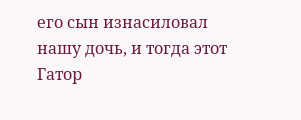его сын изнасиловал нашу дочь, и тогда этот Гатор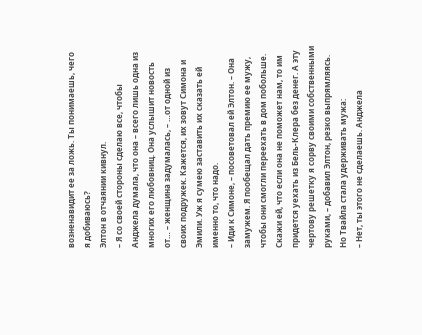возненавидит ее за ложь. Ты понимаешь, чего я добиваюсь?
Элтон в отчаянии кивнул.
– Я со своей стороны сделаю все, чтобы Анджела думала, что она – всего лишь одна из многих его любовниц. Она услышит новость от… – женщина задумалась, – …от одной из своих подружек. Кажется, их зовут Симона и Эмили. Уж я сумею заставить их сказать ей именно то, что надо.
– Иди к Симоне, – посоветовал ей Элтон. – Она замужем. Я пообещал дать премию ее мужу, чтобы они смогли переехать в дом побольше. Скажи ей, что если она не поможет нам, то им придется уехать из Бель-Клера без денег. А эту чертову решетку я сорву своими собственными руками, – добавил Элтон, резко выпрямляясь.
Но Твайла стала удерживать мужа:
– Нет, ты этого не сделаешь. Анджела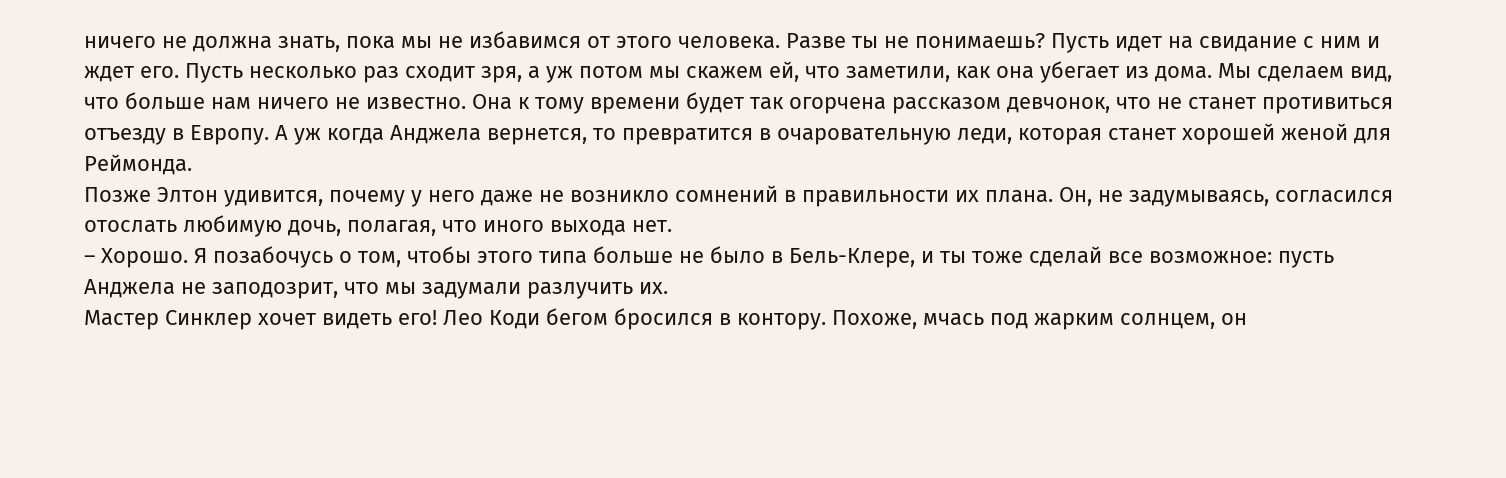ничего не должна знать, пока мы не избавимся от этого человека. Разве ты не понимаешь? Пусть идет на свидание с ним и ждет его. Пусть несколько раз сходит зря, а уж потом мы скажем ей, что заметили, как она убегает из дома. Мы сделаем вид, что больше нам ничего не известно. Она к тому времени будет так огорчена рассказом девчонок, что не станет противиться отъезду в Европу. А уж когда Анджела вернется, то превратится в очаровательную леди, которая станет хорошей женой для Реймонда.
Позже Элтон удивится, почему у него даже не возникло сомнений в правильности их плана. Он, не задумываясь, согласился отослать любимую дочь, полагая, что иного выхода нет.
– Хорошо. Я позабочусь о том, чтобы этого типа больше не было в Бель-Клере, и ты тоже сделай все возможное: пусть Анджела не заподозрит, что мы задумали разлучить их.
Мастер Синклер хочет видеть его! Лео Коди бегом бросился в контору. Похоже, мчась под жарким солнцем, он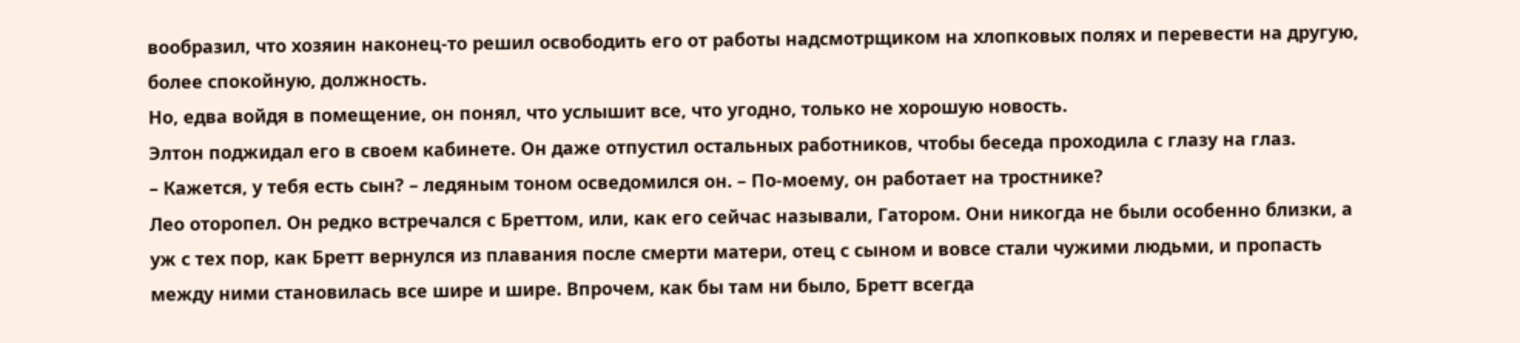вообразил, что хозяин наконец-то решил освободить его от работы надсмотрщиком на хлопковых полях и перевести на другую, более спокойную, должность.
Но, едва войдя в помещение, он понял, что услышит все, что угодно, только не хорошую новость.
Элтон поджидал его в своем кабинете. Он даже отпустил остальных работников, чтобы беседа проходила с глазу на глаз.
– Кажется, у тебя есть сын? – ледяным тоном осведомился он. – По-моему, он работает на тростнике?
Лео оторопел. Он редко встречался с Бреттом, или, как его сейчас называли, Гатором. Они никогда не были особенно близки, а уж с тех пор, как Бретт вернулся из плавания после смерти матери, отец с сыном и вовсе стали чужими людьми, и пропасть между ними становилась все шире и шире. Впрочем, как бы там ни было, Бретт всегда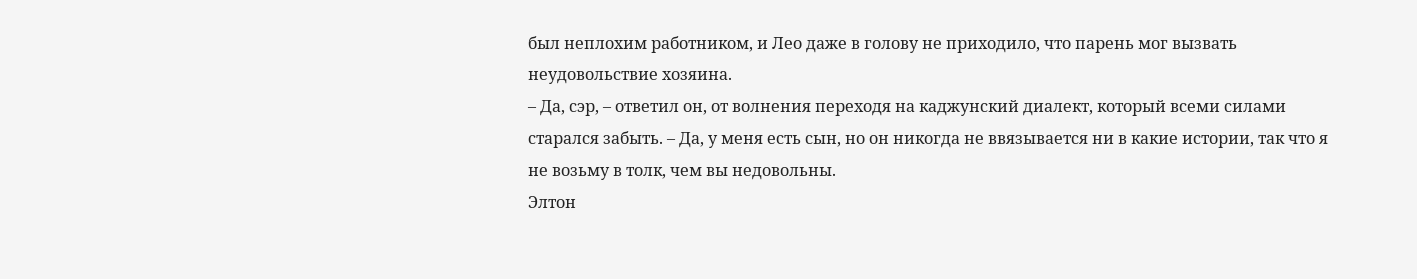был неплохим работником, и Лео даже в голову не приходило, что парень мог вызвать неудовольствие хозяина.
– Да, сэр, – ответил он, от волнения переходя на каджунский диалект, который всеми силами старался забыть. – Да, у меня есть сын, но он никогда не ввязывается ни в какие истории, так что я не возьму в толк, чем вы недовольны.
Элтон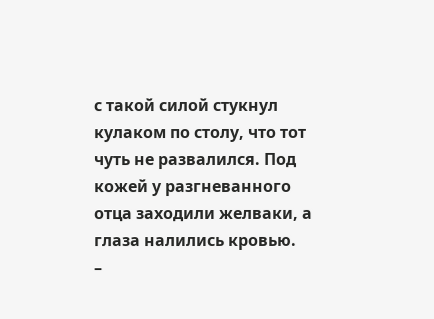с такой силой стукнул кулаком по столу, что тот чуть не развалился. Под кожей у разгневанного отца заходили желваки, а глаза налились кровью.
–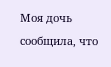Моя дочь сообщила, что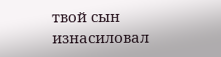твой сын изнасиловал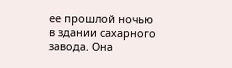ее прошлой ночью в здании сахарного завода. Она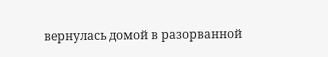вернулась домой в разорванной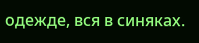одежде, вся в синяках.